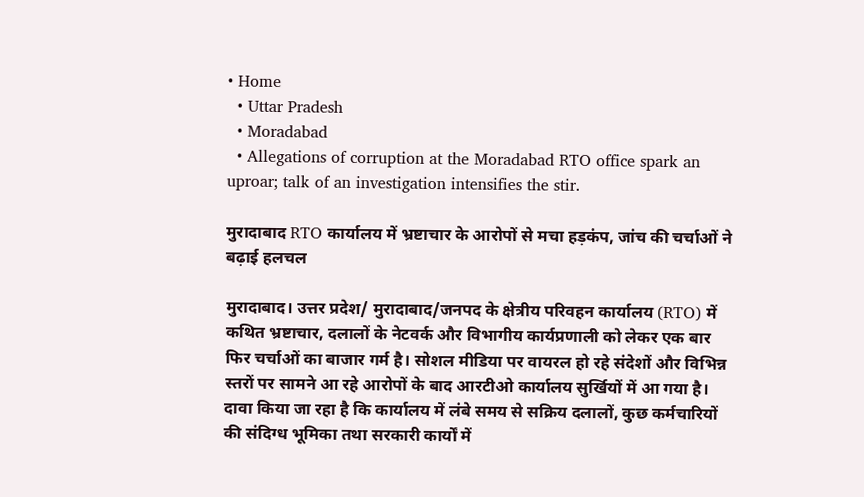• Home
  • Uttar Pradesh
  • Moradabad
  • Allegations of corruption at the Moradabad RTO office spark an uproar; talk of an investigation intensifies the stir.

मुरादाबाद RTO कार्यालय में भ्रष्टाचार के आरोपों से मचा हड़कंप, जांच की चर्चाओं ने बढ़ाई हलचल

मुरादाबाद। उत्तर प्रदेश/ मुरादाबाद/जनपद के क्षेत्रीय परिवहन कार्यालय (RTO) में कथित भ्रष्टाचार, दलालों के नेटवर्क और विभागीय कार्यप्रणाली को लेकर एक बार फिर चर्चाओं का बाजार गर्म है। सोशल मीडिया पर वायरल हो रहे संदेशों और विभिन्न स्तरों पर सामने आ रहे आरोपों के बाद आरटीओ कार्यालय सुर्खियों में आ गया है। दावा किया जा रहा है कि कार्यालय में लंबे समय से सक्रिय दलालों, कुछ कर्मचारियों की संदिग्ध भूमिका तथा सरकारी कार्यों में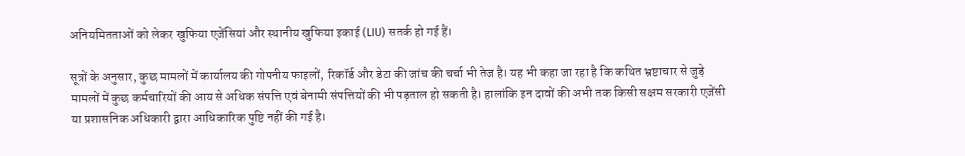अनियमितताओं को लेकर खुफिया एजेंसियां और स्थानीय खुफिया इकाई (LIU) सतर्क हो गई हैं।

सूत्रों के अनुसार, कुछ मामलों में कार्यालय की गोपनीय फाइलों, रिकॉर्ड और डेटा की जांच की चर्चा भी तेज है। यह भी कहा जा रहा है कि कथित भ्रष्टाचार से जुड़े मामलों में कुछ कर्मचारियों की आय से अधिक संपत्ति एवं बेनामी संपत्तियों की भी पड़ताल हो सकती है। हालांकि इन दावों की अभी तक किसी सक्षम सरकारी एजेंसी या प्रशासनिक अधिकारी द्वारा आधिकारिक पुष्टि नहीं की गई है।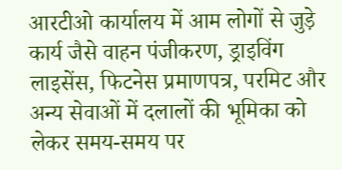आरटीओ कार्यालय में आम लोगों से जुड़े कार्य जैसे वाहन पंजीकरण, ड्राइविंग लाइसेंस, फिटनेस प्रमाणपत्र, परमिट और अन्य सेवाओं में दलालों की भूमिका को लेकर समय-समय पर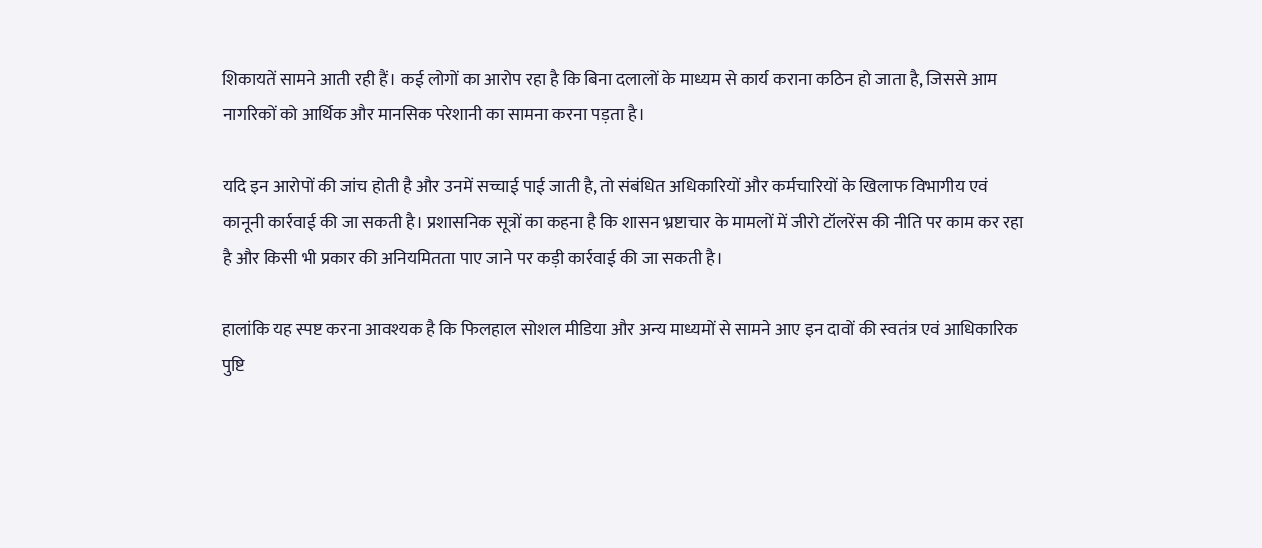शिकायतें सामने आती रही हैं। कई लोगों का आरोप रहा है कि बिना दलालों के माध्यम से कार्य कराना कठिन हो जाता है, जिससे आम नागरिकों को आर्थिक और मानसिक परेशानी का सामना करना पड़ता है।

यदि इन आरोपों की जांच होती है और उनमें सच्चाई पाई जाती है, तो संबंधित अधिकारियों और कर्मचारियों के खिलाफ विभागीय एवं कानूनी कार्रवाई की जा सकती है। प्रशासनिक सूत्रों का कहना है कि शासन भ्रष्टाचार के मामलों में जीरो टॉलरेंस की नीति पर काम कर रहा है और किसी भी प्रकार की अनियमितता पाए जाने पर कड़ी कार्रवाई की जा सकती है।

हालांकि यह स्पष्ट करना आवश्यक है कि फिलहाल सोशल मीडिया और अन्य माध्यमों से सामने आए इन दावों की स्वतंत्र एवं आधिकारिक पुष्टि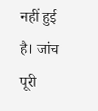नहीं हुई है। जांच पूरी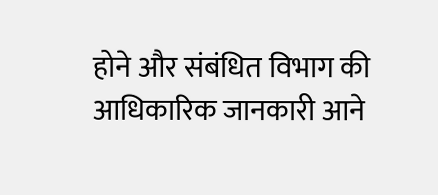होने और संबंधित विभाग की आधिकारिक जानकारी आने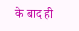के बाद ही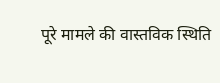पूरे मामले की वास्तविक स्थिति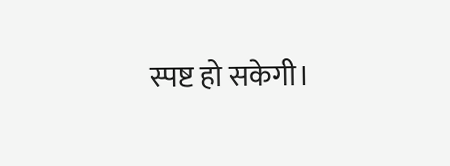स्पष्ट हो सकेगी।